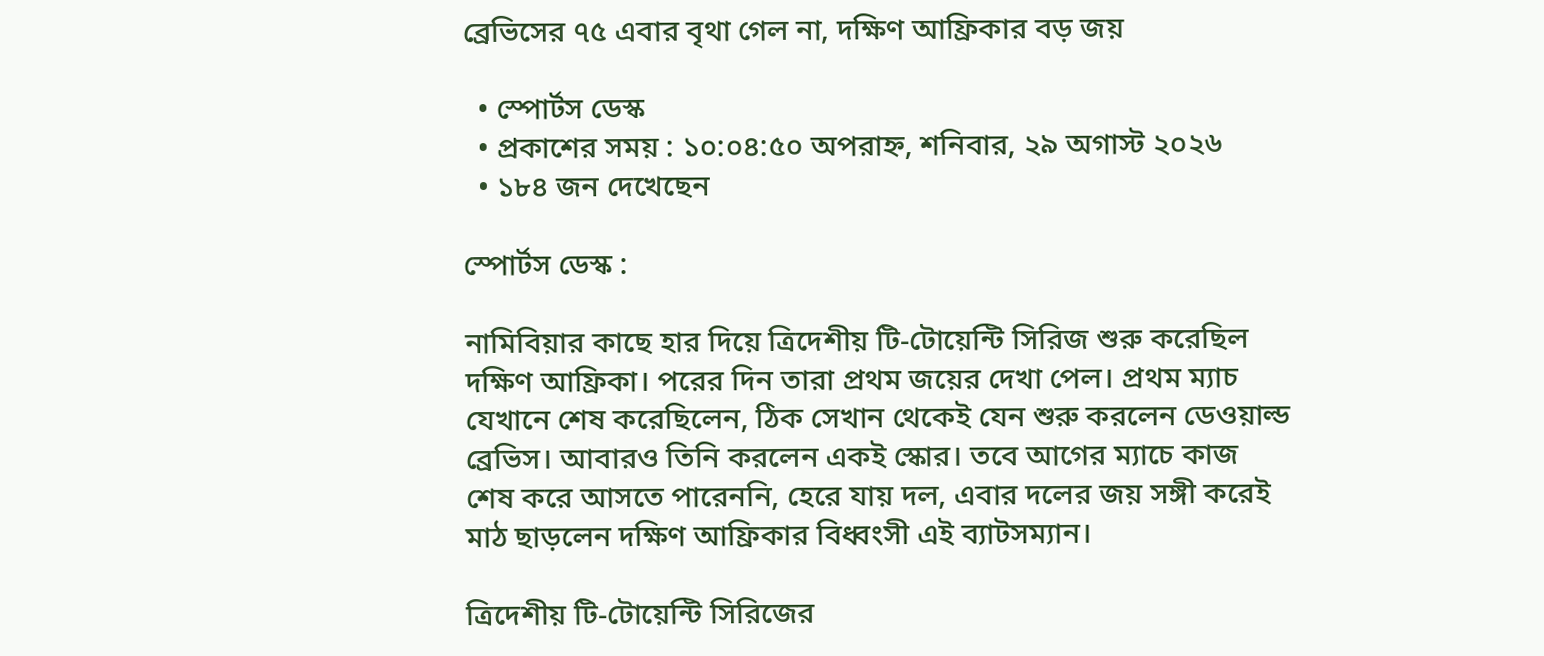ব্রেভিসের ৭৫ এবার বৃথা গেল না, দক্ষিণ আফ্রিকার বড় জয়

  • স্পোর্টস ডেস্ক
  • প্রকাশের সময় : ১০:০৪:৫০ অপরাহ্ন, শনিবার, ২৯ অগাস্ট ২০২৬
  • ১৮৪ জন দেখেছেন

স্পোর্টস ডেস্ক :

নামিবিয়ার কাছে হার দিয়ে ত্রিদেশীয় টি-টোয়েন্টি সিরিজ শুরু করেছিল দক্ষিণ আফ্রিকা। পরের দিন তারা প্রথম জয়ের দেখা পেল। প্রথম ম্যাচ যেখানে শেষ করেছিলেন, ঠিক সেখান থেকেই যেন শুরু করলেন ডেওয়াল্ড ব্রেভিস। আবারও তিনি করলেন একই স্কোর। তবে আগের ম্যাচে কাজ শেষ করে আসতে পারেননি, হেরে যায় দল, এবার দলের জয় সঙ্গী করেই মাঠ ছাড়লেন দক্ষিণ আফ্রিকার বিধ্বংসী এই ব্যাটসম্যান।

ত্রিদেশীয় টি-টোয়েন্টি সিরিজের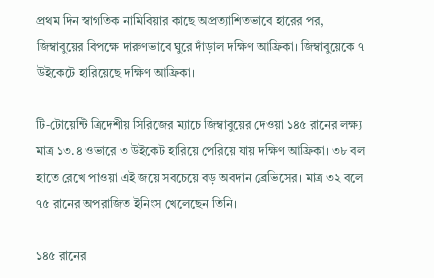প্রথম দিন স্বাগতিক নামিবিয়ার কাছে অপ্রত্যাশিতভাবে হারের পর, জিম্বাবুয়ের বিপক্ষে দারুণভাবে ঘুরে দাঁড়াল দক্ষিণ আফ্রিকা। জিম্বাবুয়েকে ৭ উইকেটে হারিয়েছে দক্ষিণ আফ্রিকা।

টি-টোয়েন্টি ত্রিদেশীয় সিরিজের ম্যাচে জিম্বাবুয়ের দেওয়া ১৪৫ রানের লক্ষ্য মাত্র ১৩.৪ ওভারে ৩ উইকেট হারিয়ে পেরিয়ে যায় দক্ষিণ আফ্রিকা। ৩৮ বল হাতে রেখে পাওয়া এই জয়ে সবচেয়ে বড় অবদান ব্রেভিসের। মাত্র ৩২ বলে ৭৫ রানের অপরাজিত ইনিংস খেলেছেন তিনি।

১৪৫ রানের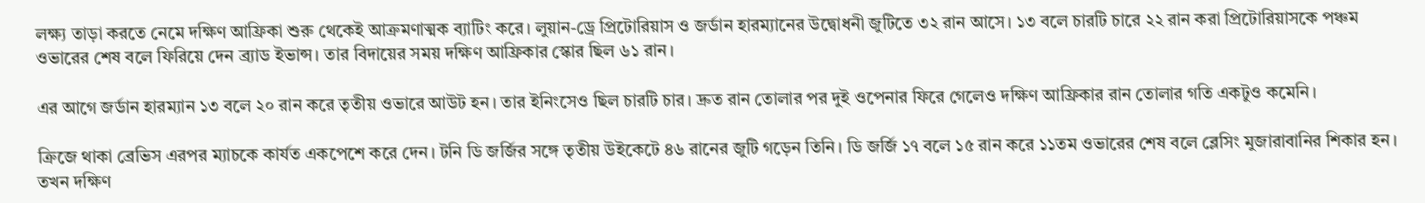লক্ষ্য তাড়া করতে নেমে দক্ষিণ আফ্রিকা শুরু থেকেই আক্রমণাত্মক ব্যাটিং করে। লুয়ান-ড্রে প্রিটোরিয়াস ও জর্ডান হারম্যানের উদ্বোধনী জুটিতে ৩২ রান আসে। ১৩ বলে চারটি চারে ২২ রান করা প্রিটোরিয়াসকে পঞ্চম ওভারের শেষ বলে ফিরিয়ে দেন ব্র্যাড ইভান্স। তার বিদায়ের সময় দক্ষিণ আফ্রিকার স্কোর ছিল ৬১ রান।

এর আগে জর্ডান হারম্যান ১৩ বলে ২০ রান করে তৃতীয় ওভারে আউট হন। তার ইনিংসেও ছিল চারটি চার। দ্রুত রান তোলার পর দুই ওপেনার ফিরে গেলেও দক্ষিণ আফ্রিকার রান তোলার গতি একটুও কমেনি।

ক্রিজে থাকা ব্রেভিস এরপর ম্যাচকে কার্যত একপেশে করে দেন। টনি ডি জর্জির সঙ্গে তৃতীয় উইকেটে ৪৬ রানের জুটি গড়েন তিনি। ডি জর্জি ১৭ বলে ১৫ রান করে ১১তম ওভারের শেষ বলে ব্লেসিং মুজারাবানির শিকার হন। তখন দক্ষিণ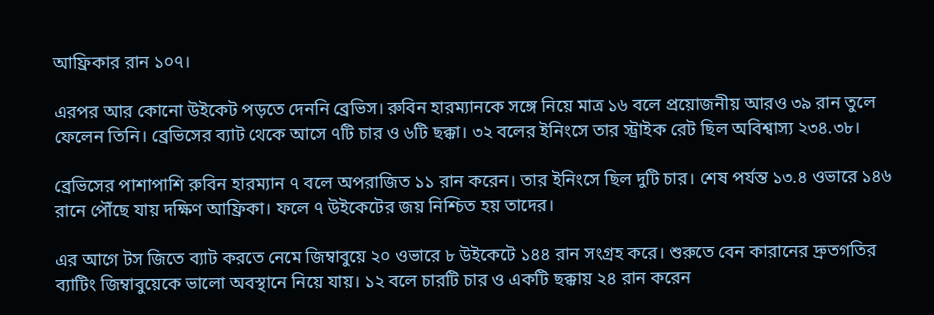আফ্রিকার রান ১০৭।

এরপর আর কোনো উইকেট পড়তে দেননি ব্রেভিস। রুবিন হারম্যানকে সঙ্গে নিয়ে মাত্র ১৬ বলে প্রয়োজনীয় আরও ৩৯ রান তুলে ফেলেন তিনি। ব্রেভিসের ব্যাট থেকে আসে ৭টি চার ও ৬টি ছক্কা। ৩২ বলের ইনিংসে তার স্ট্রাইক রেট ছিল অবিশ্বাস্য ২৩৪.৩৮।

ব্রেভিসের পাশাপাশি রুবিন হারম্যান ৭ বলে অপরাজিত ১১ রান করেন। তার ইনিংসে ছিল দুটি চার। শেষ পর্যন্ত ১৩.৪ ওভারে ১৪৬ রানে পৌঁছে যায় দক্ষিণ আফ্রিকা। ফলে ৭ উইকেটের জয় নিশ্চিত হয় তাদের।

এর আগে টস জিতে ব্যাট করতে নেমে জিম্বাবুয়ে ২০ ওভারে ৮ উইকেটে ১৪৪ রান সংগ্রহ করে। শুরুতে বেন কারানের দ্রুতগতির ব্যাটিং জিম্বাবুয়েকে ভালো অবস্থানে নিয়ে যায়। ১২ বলে চারটি চার ও একটি ছক্কায় ২৪ রান করেন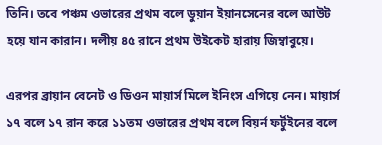তিনি। তবে পঞ্চম ওভারের প্রথম বলে ডুয়ান ইয়ানসেনের বলে আউট হয়ে যান কারান। দলীয় ৪৫ রানে প্রথম উইকেট হারায় জিম্বাবুয়ে।

এরপর ব্রায়ান বেনেট ও ডিওন মায়ার্স মিলে ইনিংস এগিয়ে নেন। মায়ার্স ১৭ বলে ১৭ রান করে ১১তম ওভারের প্রথম বলে বিয়র্ন ফর্টুইনের বলে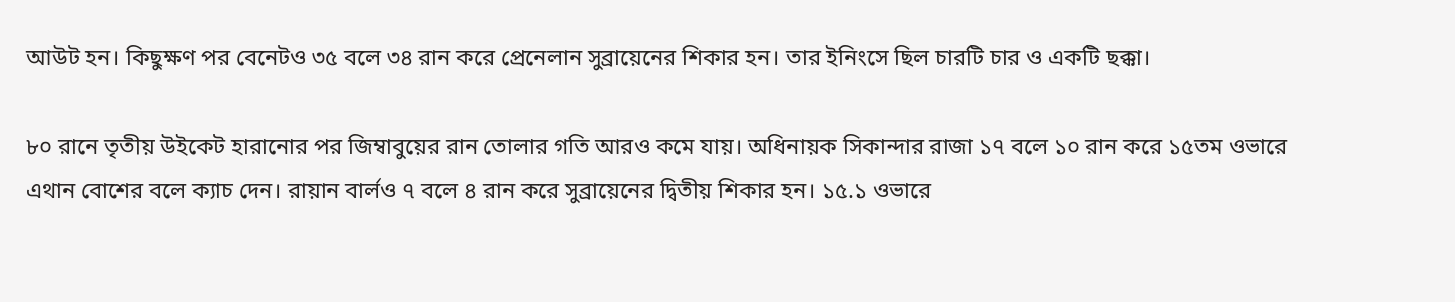আউট হন। কিছুক্ষণ পর বেনেটও ৩৫ বলে ৩৪ রান করে প্রেনেলান সুব্রায়েনের শিকার হন। তার ইনিংসে ছিল চারটি চার ও একটি ছক্কা।

৮০ রানে তৃতীয় উইকেট হারানোর পর জিম্বাবুয়ের রান তোলার গতি আরও কমে যায়। অধিনায়ক সিকান্দার রাজা ১৭ বলে ১০ রান করে ১৫তম ওভারে এথান বোশের বলে ক্যাচ দেন। রায়ান বার্লও ৭ বলে ৪ রান করে সুব্রায়েনের দ্বিতীয় শিকার হন। ১৫.১ ওভারে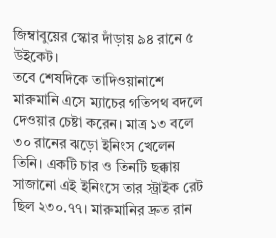জিম্বাবুয়ের স্কোর দাঁড়ায় ৯৪ রানে ৫ উইকেট।
তবে শেষদিকে তাদিওয়ানাশে মারুমানি এসে ম্যাচের গতিপথ বদলে দেওয়ার চেষ্টা করেন। মাত্র ১৩ বলে ৩০ রানের ঝড়ো ইনিংস খেলেন তিনি। একটি চার ও তিনটি ছক্কায় সাজানো এই ইনিংসে তার স্ট্রাইক রেট ছিল ২৩০.৭৭। মারুমানির দ্রুত রান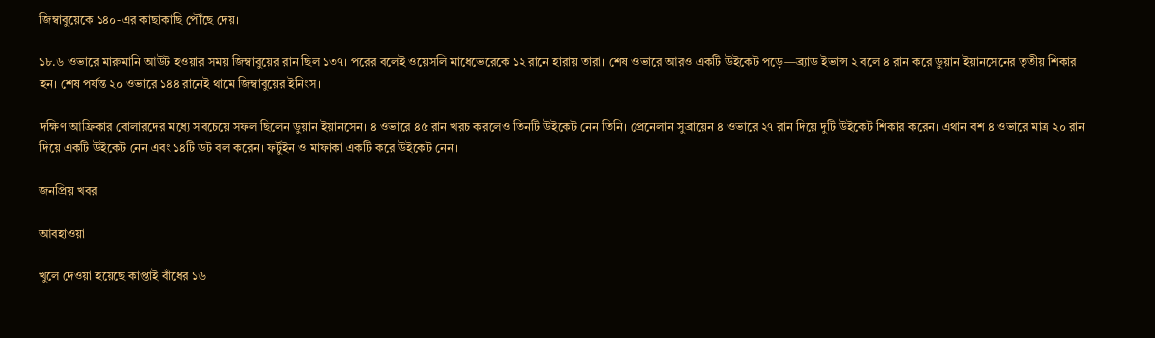জিম্বাবুয়েকে ১৪০-এর কাছাকাছি পৌঁছে দেয়।

১৮.৬ ওভারে মারুমানি আউট হওয়ার সময় জিম্বাবুয়ের রান ছিল ১৩৭। পরের বলেই ওয়েসলি মাধেভেরেকে ১২ রানে হারায় তারা। শেষ ওভারে আরও একটি উইকেট পড়ে—ব্র্যাড ইভান্স ২ বলে ৪ রান করে ডুয়ান ইয়ানসেনের তৃতীয় শিকার হন। শেষ পর্যন্ত ২০ ওভারে ১৪৪ রানেই থামে জিম্বাবুয়ের ইনিংস।

দক্ষিণ আফ্রিকার বোলারদের মধ্যে সবচেয়ে সফল ছিলেন ডুয়ান ইয়ানসেন। ৪ ওভারে ৪৫ রান খরচ করলেও তিনটি উইকেট নেন তিনি। প্রেনেলান সুব্রায়েন ৪ ওভারে ২৭ রান দিয়ে দুটি উইকেট শিকার করেন। এথান বশ ৪ ওভারে মাত্র ২০ রান দিয়ে একটি উইকেট নেন এবং ১৪টি ডট বল করেন। ফর্টুইন ও মাফাকা একটি করে উইকেট নেন।

জনপ্রিয় খবর

আবহাওয়া

খুলে দেওয়া হয়েছে কাপ্তাই বাঁধের ১৬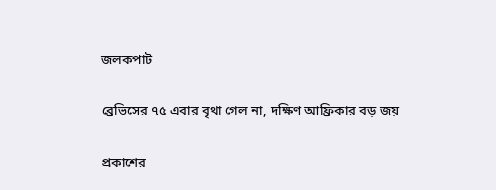জলকপাট

ব্রেভিসের ৭৫ এবার বৃথা গেল না, দক্ষিণ আফ্রিকার বড় জয়

প্রকাশের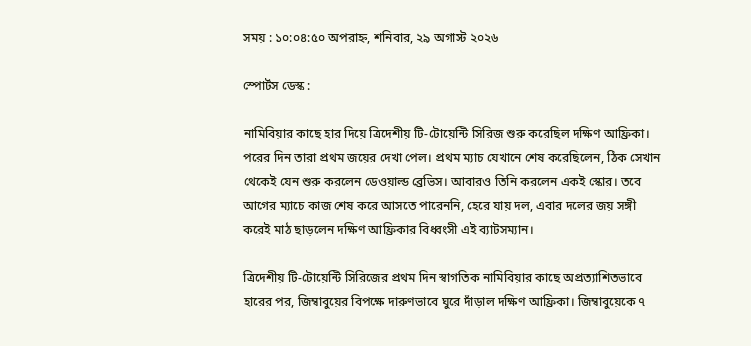সময় : ১০:০৪:৫০ অপরাহ্ন, শনিবার, ২৯ অগাস্ট ২০২৬

স্পোর্টস ডেস্ক :

নামিবিয়ার কাছে হার দিয়ে ত্রিদেশীয় টি-টোয়েন্টি সিরিজ শুরু করেছিল দক্ষিণ আফ্রিকা। পরের দিন তারা প্রথম জয়ের দেখা পেল। প্রথম ম্যাচ যেখানে শেষ করেছিলেন, ঠিক সেখান থেকেই যেন শুরু করলেন ডেওয়াল্ড ব্রেভিস। আবারও তিনি করলেন একই স্কোর। তবে আগের ম্যাচে কাজ শেষ করে আসতে পারেননি, হেরে যায় দল, এবার দলের জয় সঙ্গী করেই মাঠ ছাড়লেন দক্ষিণ আফ্রিকার বিধ্বংসী এই ব্যাটসম্যান।

ত্রিদেশীয় টি-টোয়েন্টি সিরিজের প্রথম দিন স্বাগতিক নামিবিয়ার কাছে অপ্রত্যাশিতভাবে হারের পর, জিম্বাবুয়ের বিপক্ষে দারুণভাবে ঘুরে দাঁড়াল দক্ষিণ আফ্রিকা। জিম্বাবুয়েকে ৭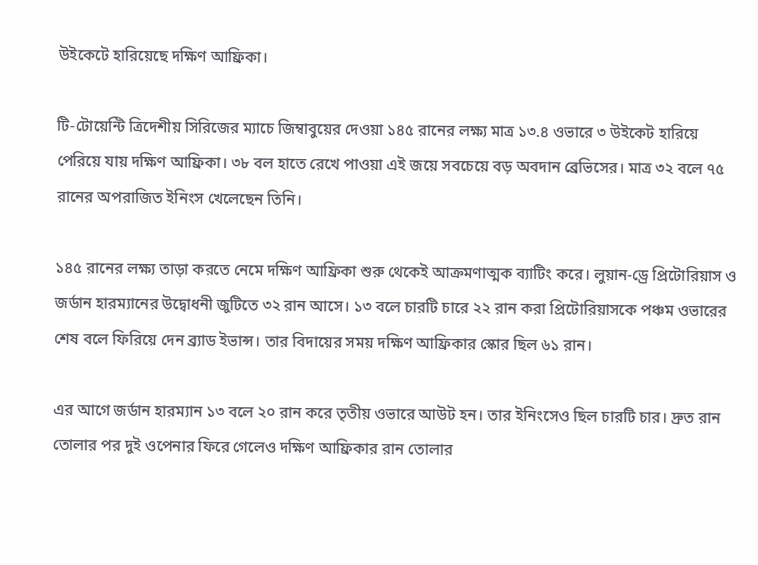উইকেটে হারিয়েছে দক্ষিণ আফ্রিকা।

টি-টোয়েন্টি ত্রিদেশীয় সিরিজের ম্যাচে জিম্বাবুয়ের দেওয়া ১৪৫ রানের লক্ষ্য মাত্র ১৩.৪ ওভারে ৩ উইকেট হারিয়ে পেরিয়ে যায় দক্ষিণ আফ্রিকা। ৩৮ বল হাতে রেখে পাওয়া এই জয়ে সবচেয়ে বড় অবদান ব্রেভিসের। মাত্র ৩২ বলে ৭৫ রানের অপরাজিত ইনিংস খেলেছেন তিনি।

১৪৫ রানের লক্ষ্য তাড়া করতে নেমে দক্ষিণ আফ্রিকা শুরু থেকেই আক্রমণাত্মক ব্যাটিং করে। লুয়ান-ড্রে প্রিটোরিয়াস ও জর্ডান হারম্যানের উদ্বোধনী জুটিতে ৩২ রান আসে। ১৩ বলে চারটি চারে ২২ রান করা প্রিটোরিয়াসকে পঞ্চম ওভারের শেষ বলে ফিরিয়ে দেন ব্র্যাড ইভান্স। তার বিদায়ের সময় দক্ষিণ আফ্রিকার স্কোর ছিল ৬১ রান।

এর আগে জর্ডান হারম্যান ১৩ বলে ২০ রান করে তৃতীয় ওভারে আউট হন। তার ইনিংসেও ছিল চারটি চার। দ্রুত রান তোলার পর দুই ওপেনার ফিরে গেলেও দক্ষিণ আফ্রিকার রান তোলার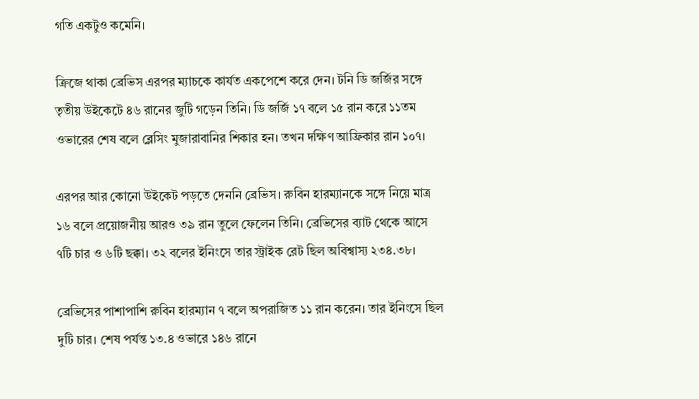গতি একটুও কমেনি।

ক্রিজে থাকা ব্রেভিস এরপর ম্যাচকে কার্যত একপেশে করে দেন। টনি ডি জর্জির সঙ্গে তৃতীয় উইকেটে ৪৬ রানের জুটি গড়েন তিনি। ডি জর্জি ১৭ বলে ১৫ রান করে ১১তম ওভারের শেষ বলে ব্লেসিং মুজারাবানির শিকার হন। তখন দক্ষিণ আফ্রিকার রান ১০৭।

এরপর আর কোনো উইকেট পড়তে দেননি ব্রেভিস। রুবিন হারম্যানকে সঙ্গে নিয়ে মাত্র ১৬ বলে প্রয়োজনীয় আরও ৩৯ রান তুলে ফেলেন তিনি। ব্রেভিসের ব্যাট থেকে আসে ৭টি চার ও ৬টি ছক্কা। ৩২ বলের ইনিংসে তার স্ট্রাইক রেট ছিল অবিশ্বাস্য ২৩৪.৩৮।

ব্রেভিসের পাশাপাশি রুবিন হারম্যান ৭ বলে অপরাজিত ১১ রান করেন। তার ইনিংসে ছিল দুটি চার। শেষ পর্যন্ত ১৩.৪ ওভারে ১৪৬ রানে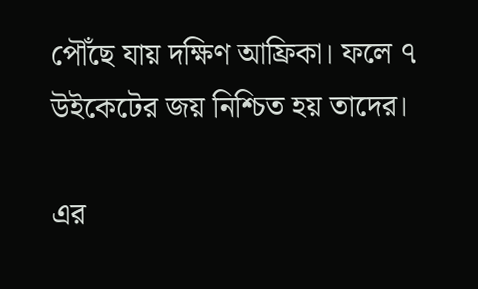পৌঁছে যায় দক্ষিণ আফ্রিকা। ফলে ৭ উইকেটের জয় নিশ্চিত হয় তাদের।

এর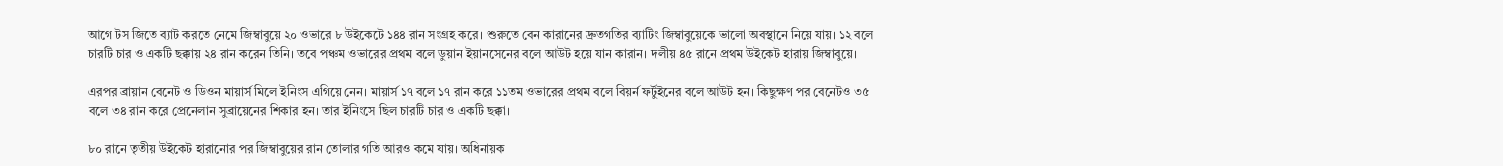আগে টস জিতে ব্যাট করতে নেমে জিম্বাবুয়ে ২০ ওভারে ৮ উইকেটে ১৪৪ রান সংগ্রহ করে। শুরুতে বেন কারানের দ্রুতগতির ব্যাটিং জিম্বাবুয়েকে ভালো অবস্থানে নিয়ে যায়। ১২ বলে চারটি চার ও একটি ছক্কায় ২৪ রান করেন তিনি। তবে পঞ্চম ওভারের প্রথম বলে ডুয়ান ইয়ানসেনের বলে আউট হয়ে যান কারান। দলীয় ৪৫ রানে প্রথম উইকেট হারায় জিম্বাবুয়ে।

এরপর ব্রায়ান বেনেট ও ডিওন মায়ার্স মিলে ইনিংস এগিয়ে নেন। মায়ার্স ১৭ বলে ১৭ রান করে ১১তম ওভারের প্রথম বলে বিয়র্ন ফর্টুইনের বলে আউট হন। কিছুক্ষণ পর বেনেটও ৩৫ বলে ৩৪ রান করে প্রেনেলান সুব্রায়েনের শিকার হন। তার ইনিংসে ছিল চারটি চার ও একটি ছক্কা।

৮০ রানে তৃতীয় উইকেট হারানোর পর জিম্বাবুয়ের রান তোলার গতি আরও কমে যায়। অধিনায়ক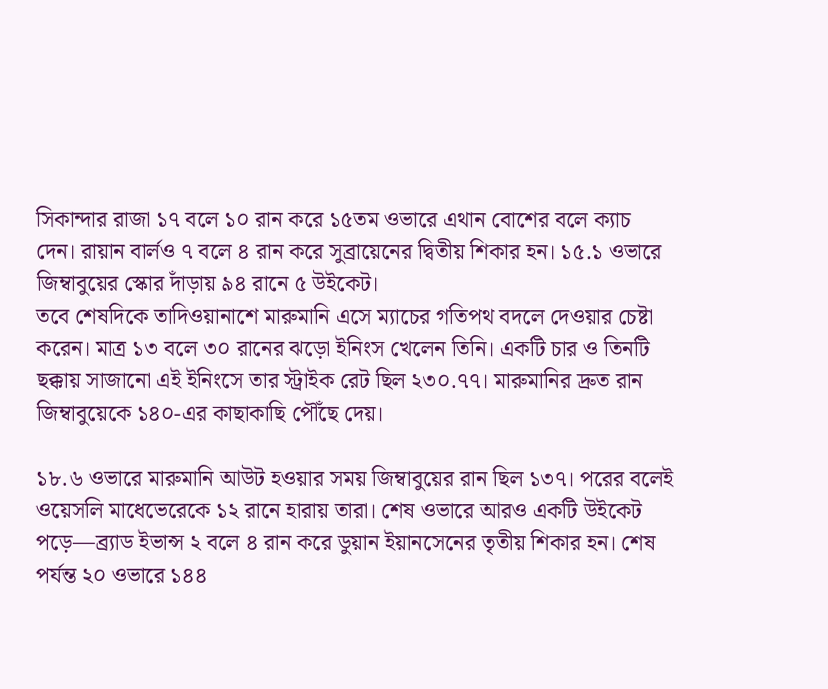সিকান্দার রাজা ১৭ বলে ১০ রান করে ১৫তম ওভারে এথান বোশের বলে ক্যাচ দেন। রায়ান বার্লও ৭ বলে ৪ রান করে সুব্রায়েনের দ্বিতীয় শিকার হন। ১৫.১ ওভারে জিম্বাবুয়ের স্কোর দাঁড়ায় ৯৪ রানে ৫ উইকেট।
তবে শেষদিকে তাদিওয়ানাশে মারুমানি এসে ম্যাচের গতিপথ বদলে দেওয়ার চেষ্টা করেন। মাত্র ১৩ বলে ৩০ রানের ঝড়ো ইনিংস খেলেন তিনি। একটি চার ও তিনটি ছক্কায় সাজানো এই ইনিংসে তার স্ট্রাইক রেট ছিল ২৩০.৭৭। মারুমানির দ্রুত রান জিম্বাবুয়েকে ১৪০-এর কাছাকাছি পৌঁছে দেয়।

১৮.৬ ওভারে মারুমানি আউট হওয়ার সময় জিম্বাবুয়ের রান ছিল ১৩৭। পরের বলেই ওয়েসলি মাধেভেরেকে ১২ রানে হারায় তারা। শেষ ওভারে আরও একটি উইকেট পড়ে—ব্র্যাড ইভান্স ২ বলে ৪ রান করে ডুয়ান ইয়ানসেনের তৃতীয় শিকার হন। শেষ পর্যন্ত ২০ ওভারে ১৪৪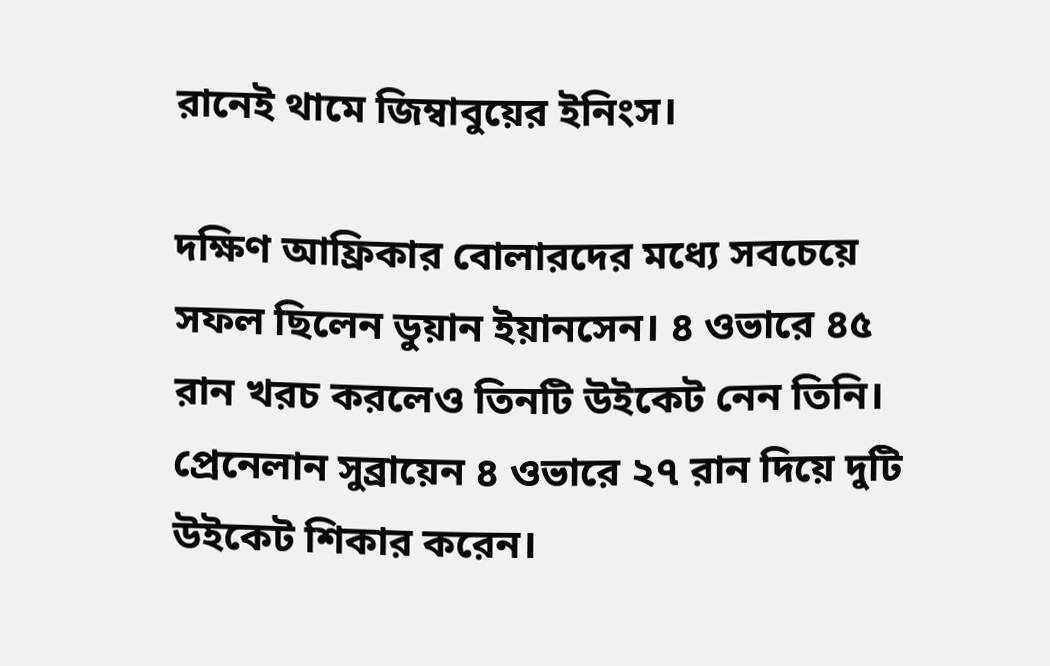রানেই থামে জিম্বাবুয়ের ইনিংস।

দক্ষিণ আফ্রিকার বোলারদের মধ্যে সবচেয়ে সফল ছিলেন ডুয়ান ইয়ানসেন। ৪ ওভারে ৪৫ রান খরচ করলেও তিনটি উইকেট নেন তিনি। প্রেনেলান সুব্রায়েন ৪ ওভারে ২৭ রান দিয়ে দুটি উইকেট শিকার করেন।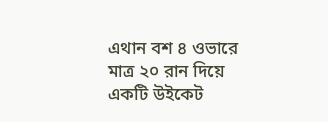এথান বশ ৪ ওভারে মাত্র ২০ রান দিয়ে একটি উইকেট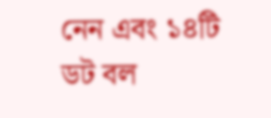নেন এবং ১৪টি ডট বল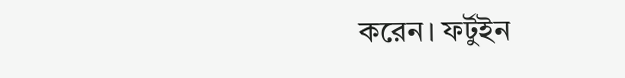করেন। ফর্টুইন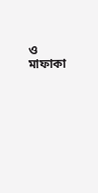ও মাফাকা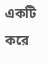একটি করে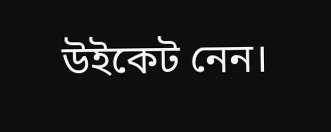উইকেট নেন।